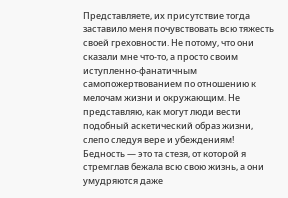Представляете, их присутствие тогда заставило меня почувствовать всю тяжесть своей греховности. Не потому, что они сказали мне что-то, а просто своим иступленно-фанатичным самопожертвованием по отношению к мелочам жизни и окружающим. Не представляю, как могут люди вести подобный аскетический образ жизни, слепо следуя вере и убеждениям! Бедность — это та стезя, от которой я стремглав бежала всю свою жизнь, а они умудряются даже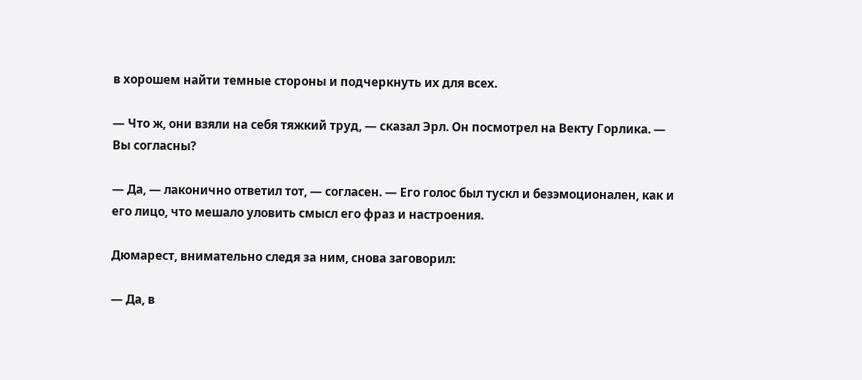в хорошем найти темные стороны и подчеркнуть их для всех.

— Что ж, они взяли на себя тяжкий труд, — сказал Эрл. Он посмотрел на Векту Горлика. — Вы согласны?

— Да, — лаконично ответил тот, — согласен. — Его голос был тускл и безэмоционален, как и его лицо, что мешало уловить смысл его фраз и настроения.

Дюмарест, внимательно следя за ним, снова заговорил:

— Да, в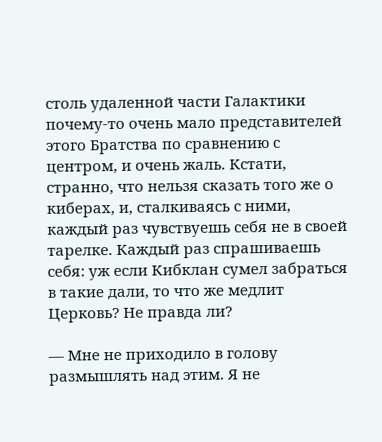столь удаленной части Галактики почему-то очень мало представителей этого Братства по сравнению с центром, и очень жаль. Кстати, странно, что нельзя сказать того же о киберах, и, сталкиваясь с ними, каждый раз чувствуешь себя не в своей тарелке. Каждый раз спрашиваешь себя: уж если Кибклан сумел забраться в такие дали, то что же медлит Церковь? Не правда ли?

— Мне не приходило в голову размышлять над этим. Я не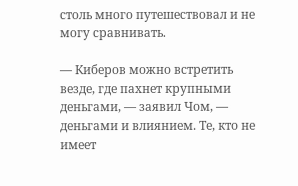столь много путешествовал и не могу сравнивать.

— Киберов можно встретить везде, где пахнет крупными деньгами, — заявил Чом, — деньгами и влиянием. Те, кто не имеет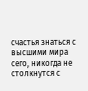счастья знаться с высшими мира сего, никогда не столкнутся с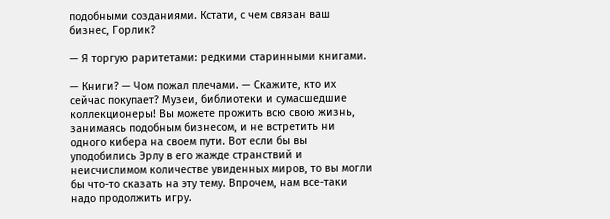подобными созданиями. Кстати, с чем связан ваш бизнес, Горлик?

— Я торгую раритетами: редкими старинными книгами.

— Книги? — Чом пожал плечами. — Скажите, кто их сейчас покупает? Музеи, библиотеки и сумасшедшие коллекционеры! Вы можете прожить всю свою жизнь, занимаясь подобным бизнесом, и не встретить ни одного кибера на своем пути. Вот если бы вы уподобились Эрлу в его жажде странствий и неисчислимом количестве увиденных миров, то вы могли бы что-то сказать на эту тему. Впрочем, нам все-таки надо продолжить игру.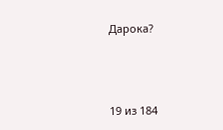Дарока?



19 из 184